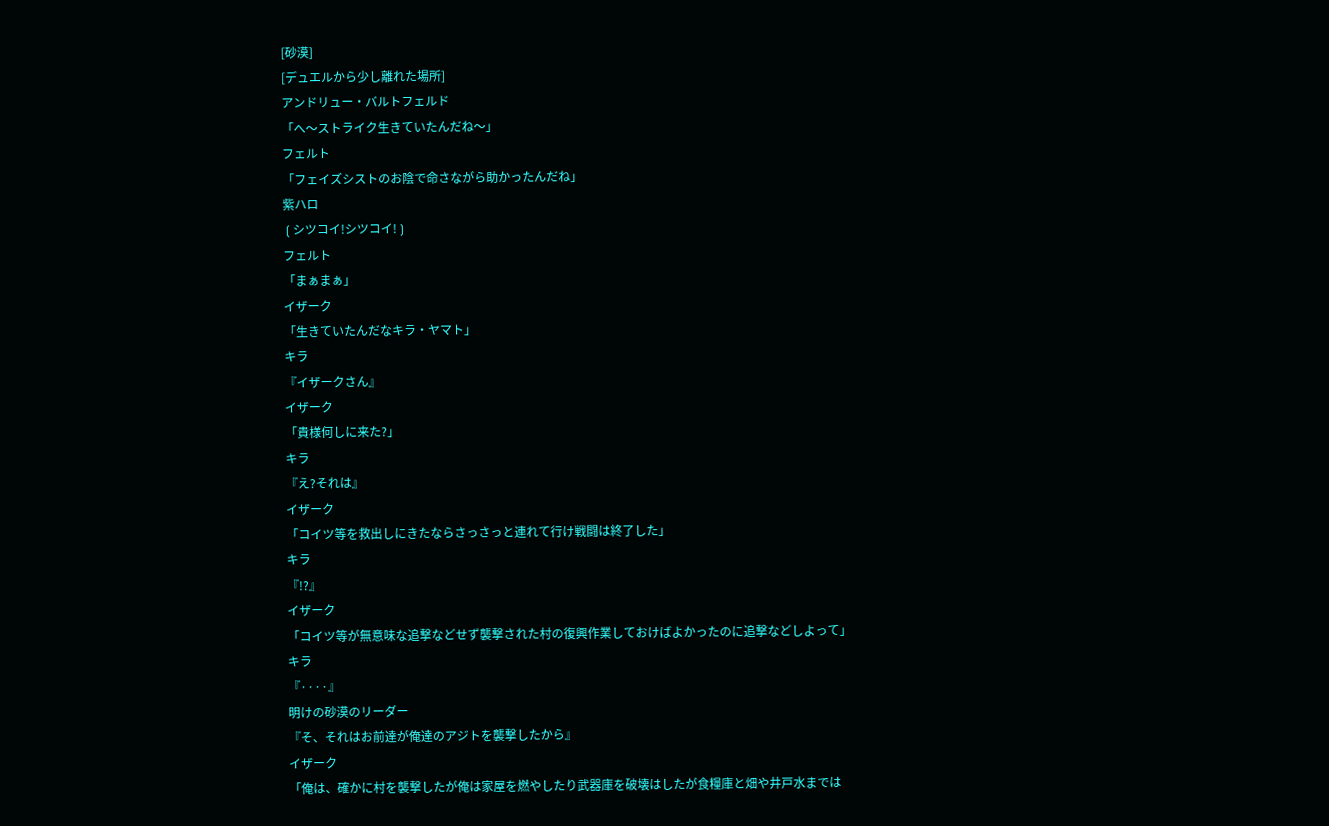[砂漠]
[デュエルから少し離れた場所]
アンドリュー・バルトフェルド
「へ〜ストライク生きていたんだね〜」
フェルト
「フェイズシストのお陰で命さながら助かったんだね」
紫ハロ
❲シツコイ!シツコイ!❳
フェルト
「まぁまぁ」
イザーク
「生きていたんだなキラ・ヤマト」
キラ
『イザークさん』
イザーク
「貴様何しに来た?」
キラ
『え?それは』
イザーク
「コイツ等を救出しにきたならさっさっと連れて行け戦闘は終了した」
キラ
『!?』
イザーク
「コイツ等が無意味な追撃などせず襲撃された村の復興作業しておけばよかったのに追撃などしよって」
キラ
『····』
明けの砂漠のリーダー
『そ、それはお前達が俺達のアジトを襲撃したから』
イザーク
「俺は、確かに村を襲撃したが俺は家屋を燃やしたり武器庫を破壊はしたが食糧庫と畑や井戸水までは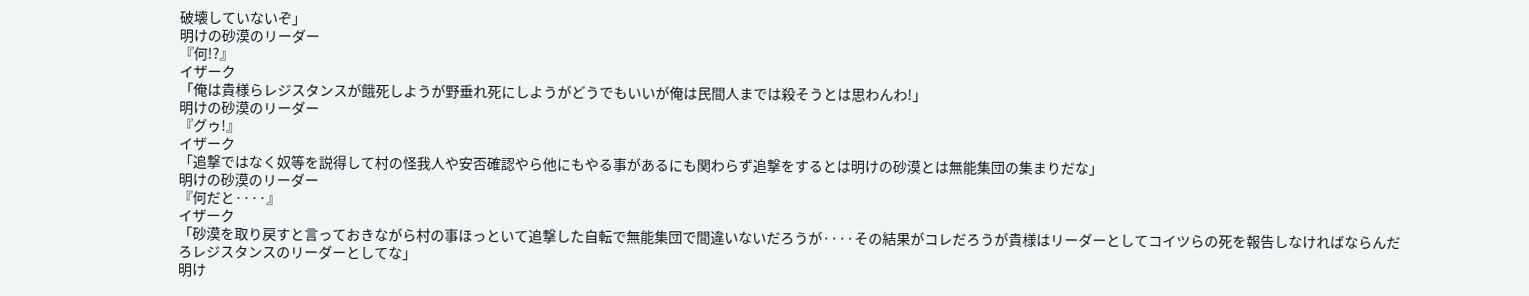破壊していないぞ」
明けの砂漠のリーダー
『何!?』
イザーク
「俺は貴様らレジスタンスが餓死しようが野垂れ死にしようがどうでもいいが俺は民間人までは殺そうとは思わんわ!」
明けの砂漠のリーダー
『グゥ!』
イザーク
「追撃ではなく奴等を説得して村の怪我人や安否確認やら他にもやる事があるにも関わらず追撃をするとは明けの砂漠とは無能集団の集まりだな」
明けの砂漠のリーダー
『何だと····』
イザーク
「砂漠を取り戻すと言っておきながら村の事ほっといて追撃した自転で無能集団で間違いないだろうが····その結果がコレだろうが貴様はリーダーとしてコイツらの死を報告しなければならんだろレジスタンスのリーダーとしてな」
明け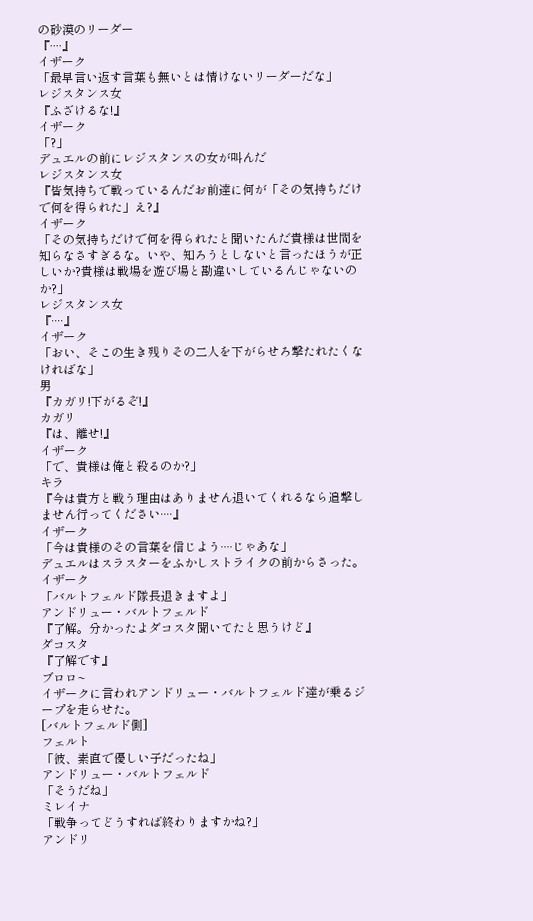の砂漠のリーダー
『····』
イザーク
「最早言い返す言葉も無いとは情けないリーダーだな」
レジスタンス女
『ふざけるな!』
イザーク
「?」
デュエルの前にレジスタンスの女が叫んだ
レジスタンス女
『皆気持ちで戦っているんだお前達に何が「その気持ちだけで何を得られた」え?』
イザーク
「その気持ちだけで何を得られたと聞いたんだ貴様は世間を知らなさすぎるな。いや、知ろうとしないと言ったほうが正しいか?貴様は戦場を遊び場と勘違いしているんじゃないのか?」
レジスタンス女
『····』
イザーク
「おい、そこの生き残りその二人を下がらせろ撃たれたくなければな」
男
『カガリ!下がるぞ!』
カガリ
『は、離せ!』
イザーク
「で、貴様は俺と殺るのか?」
キラ
『今は貴方と戦う理由はありません退いてくれるなら追撃しません行ってください····』
イザーク
「今は貴様のその言葉を信じよう····じゃあな」
デュエルはスラスターをふかしストライクの前からさった。
イザーク
「バルトフェルド隊長退きますよ」
アンドリュー・バルトフェルド
『了解。分かったよダコスタ聞いてたと思うけど』
ダコスタ
『了解です』
ブロロ~
イザークに言われアンドリュー・バルトフェルド達が乗るジープを走らせた。
[バルトフェルド側]
フェルト
「彼、素直で優しい子だったね」
アンドリュー・バルトフェルド
「そうだね」
ミレイナ
「戦争ってどうすれば終わりますかね?」
アンドリ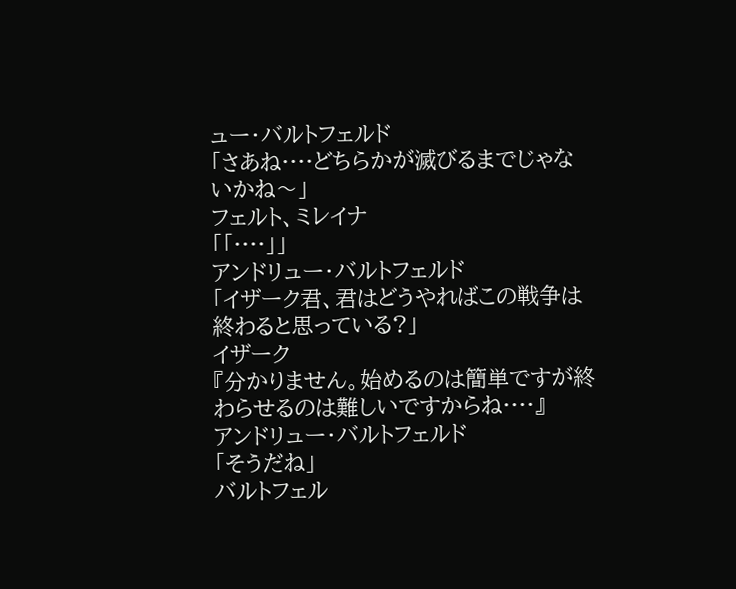ュー・バルトフェルド
「さあね····どちらかが滅びるまでじゃないかね〜」
フェルト、ミレイナ
「「····」」
アンドリュー・バルトフェルド
「イザーク君、君はどうやればこの戦争は終わると思っている?」
イザーク
『分かりません。始めるのは簡単ですが終わらせるのは難しいですからね····』
アンドリュー・バルトフェルド
「そうだね」
バルトフェル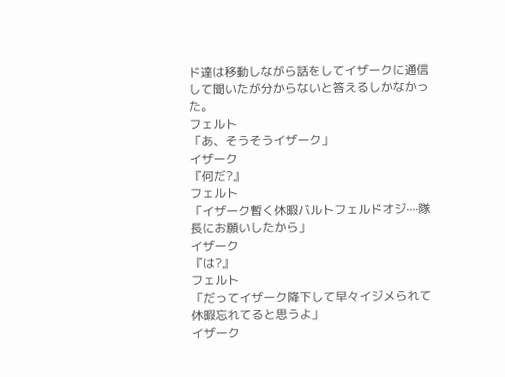ド達は移動しながら話をしてイザークに通信して聞いたが分からないと答えるしかなかった。
フェルト
「あ、そうそうイザーク」
イザーク
『何だ?』
フェルト
「イザーク暫く休暇バルトフェルドオジ····隊長にお願いしたから」
イザーク
『は?』
フェルト
「だってイザーク降下して早々イジメられて休暇忘れてると思うよ」
イザーク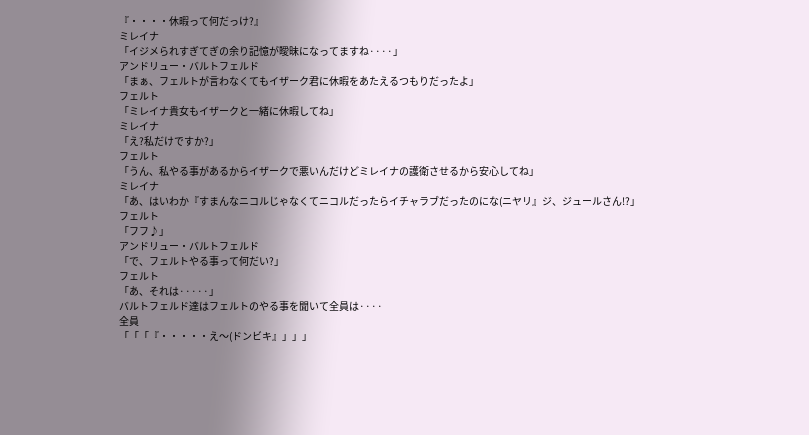『・・・・休暇って何だっけ?』
ミレイナ
「イジメられすぎてぎの余り記憶が曖昧になってますね····」
アンドリュー・バルトフェルド
「まぁ、フェルトが言わなくてもイザーク君に休暇をあたえるつもりだったよ」
フェルト
「ミレイナ貴女もイザークと一緒に休暇してね」
ミレイナ
「え?私だけですか?」
フェルト
「うん、私やる事があるからイザークで悪いんだけどミレイナの護衛させるから安心してね」
ミレイナ
「あ、はいわか『すまんなニコルじゃなくてニコルだったらイチャラブだったのにな(ニヤリ』ジ、ジュールさん!?」
フェルト
「フフ♪」
アンドリュー・バルトフェルド
「で、フェルトやる事って何だい?」
フェルト
「あ、それは·····」
バルトフェルド達はフェルトのやる事を聞いて全員は····
全員
「「「『・・・・・え〜(ドンビキ』」」」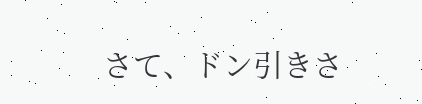さて、ドン引きさ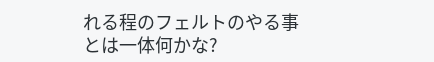れる程のフェルトのやる事とは一体何かな?